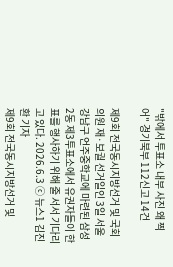"밖에서 투표소 내부 사진 왜 찍어" 경기북부 112신고 14건

제9회 전국동시지방선거 및 국회의원 재·보궐 선거일인 3일 서울 강남구 언주중학교에 마련된 삼성2동 제3투표소에서 유권자들이 한 표를 행사하기 위해 줄 서서 기다리고 있다. 2026.6.3 ⓒ 뉴스1 김진환 기자
제9회 전국동시지방선거 및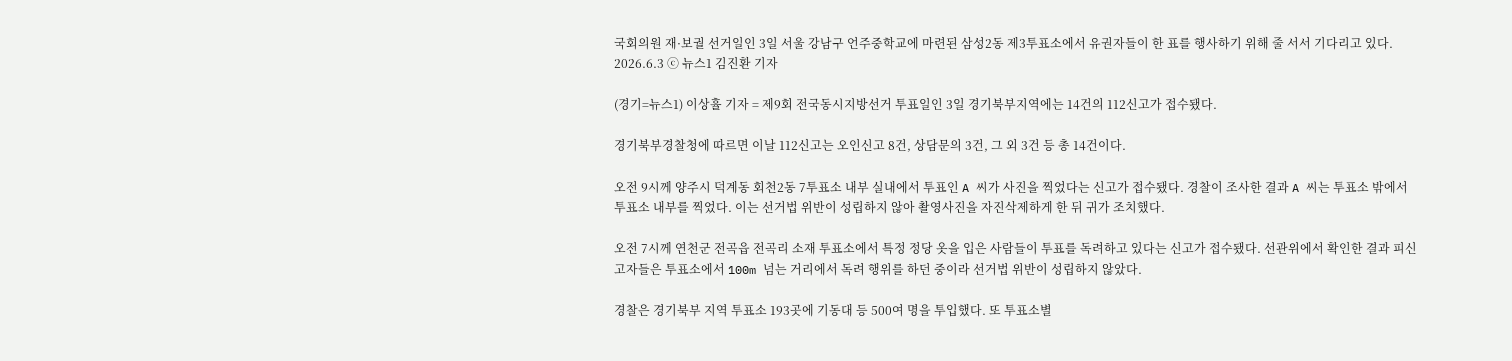국회의원 재·보궐 선거일인 3일 서울 강남구 언주중학교에 마련된 삼성2동 제3투표소에서 유권자들이 한 표를 행사하기 위해 줄 서서 기다리고 있다. 2026.6.3 ⓒ 뉴스1 김진환 기자

(경기=뉴스1) 이상휼 기자 = 제9회 전국동시지방선거 투표일인 3일 경기북부지역에는 14건의 112신고가 접수됐다.

경기북부경찰청에 따르면 이날 112신고는 오인신고 8건, 상담문의 3건, 그 외 3건 등 총 14건이다.

오전 9시께 양주시 덕계동 회천2동 7투표소 내부 실내에서 투표인 A 씨가 사진을 찍었다는 신고가 접수됐다. 경찰이 조사한 결과 A 씨는 투표소 밖에서 투표소 내부를 찍었다. 이는 선거법 위반이 성립하지 않아 촬영사진을 자진삭제하게 한 뒤 귀가 조치했다.

오전 7시께 연천군 전곡읍 전곡리 소재 투표소에서 특정 정당 옷을 입은 사람들이 투표를 독려하고 있다는 신고가 접수됐다. 선관위에서 확인한 결과 피신고자들은 투표소에서 100m 넘는 거리에서 독려 행위를 하던 중이라 선거법 위반이 성립하지 않았다.

경찰은 경기북부 지역 투표소 193곳에 기동대 등 500여 명을 투입했다. 또 투표소별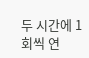두 시간에 1회씩 연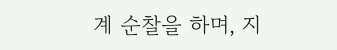계 순찰을 하며, 지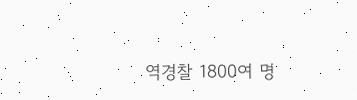역경찰 1800여 명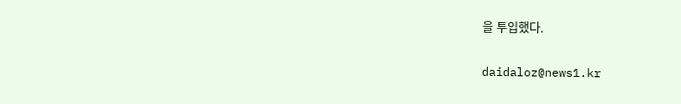을 투입했다.

daidaloz@news1.kr